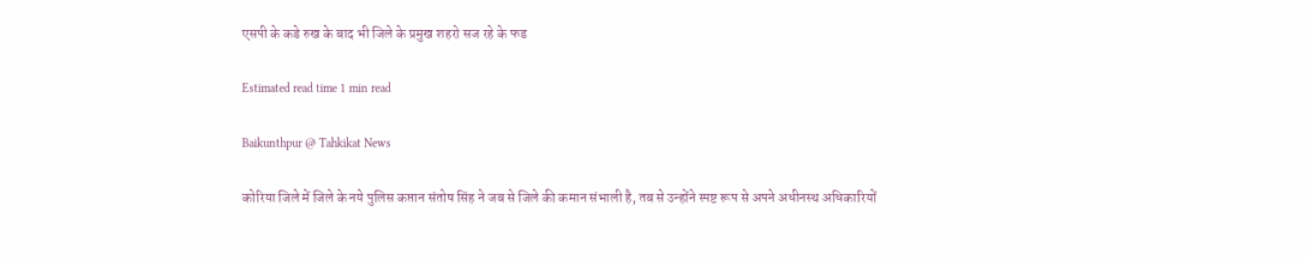एसपी के कडे रुख के बाद भी जिले के प्रमुख शहरो सज रहे के फड

Estimated read time 1 min read

Baikunthpur @ Tahkikat News

कोरिया जिले में जिले के नये पुलिस कप्तान संतोष सिंह ने जब से जिले की कमान संभाली है, तब से उन्होंने स्पष्ट रूप से अपने अधीनस्थ अधिकारियों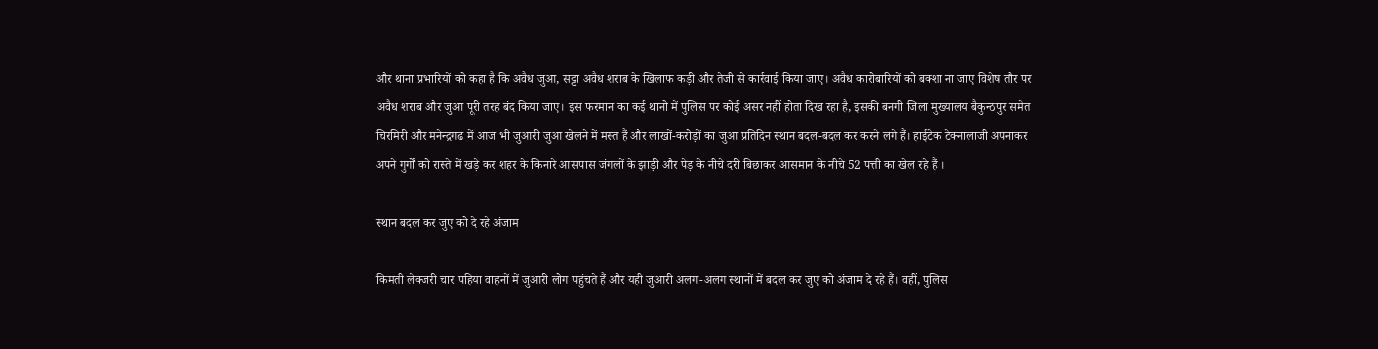और थाना प्रभारियों को कहा है कि अवैध जुआ, सट्टा अवैध शराब के खिलाफ कड़ी और तेजी से कार्रवाई किया जाए। अवैध कारोबारियों को बक्शा ना जाए विशेष तौर पर अवैध शराब और जुआ पूरी तरह बंद किया जाए। इस फरमान का कई थानो में पुलिस पर कोई असर नहीं होता दिख रहा है, इसकी बनगी जिला मुख्यालय बैकुन्ठपुर समेत चिरमिरी और मनेन्द्रगढ में आज भी जुआरी जुआ खेलने में मस्त हैं और लाखों-करोड़ों का जुआ प्रतिदिन स्थान बदल-बदल कर करने लगे हैं। हाईटेक टेक्नालाजी अपनाकर अपने गुर्गों को रास्ते में खड़े कर शहर के किनारे आसपास जंगलों के झाड़ी और पेड़ के नीचे दरी बिछाकर आसमान के नीचे 52 पत्ती का खेल रहे हैं ।

स्थान बदल कर जुए को दे रहे अंजाम

किमती लेक्जरी चार पहिया वाहनों में जुआरी लोग पहुंचते हैं और यही जुआरी अलग-अलग स्थानों में बदल कर जुए को अंजाम दे रहे हैं। वहीं, पुलिस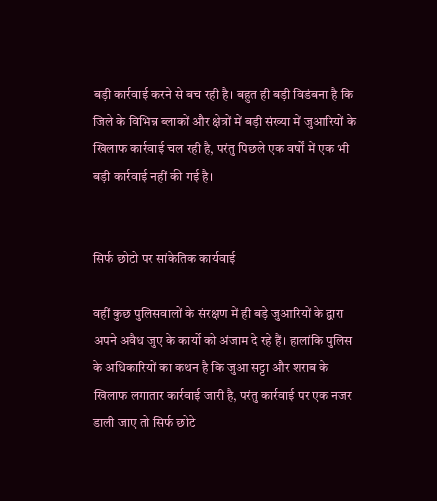बड़ी कार्रवाई करने से बच रही है। बहुत ही बड़ी विडंबना है कि जिले के विभिन्न ब्लाकों और क्षेत्रों में बड़ी संख्या में जुआरियों के खिलाफ कार्रवाई चल रही है, परंतु पिछले एक वर्षों में एक भी बड़ी कार्रवाई नहीं की गई है।


सिर्फ छोटो पर सांकेतिक कार्यवाई

वहीं कुछ पुलिसवालों के संरक्षण में ही बड़े जुआरियों के द्वारा अपने अवैध जुए के कार्यो को अंजाम दे रहे हैं। हालांकि पुलिस के अधिकारियों का कथन है कि जुआ सट्टा और शराब के खिलाफ लगातार कार्रवाई जारी है, परंतु कार्रवाई पर एक नजर डाली जाए तो सिर्फ छोटे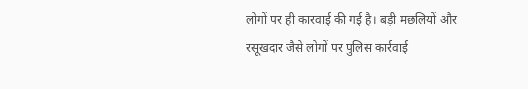लोगों पर ही कारवाई की गई है। बड़ी मछलियों और रसूखदार जैसे लोगों पर पुलिस कार्रवाई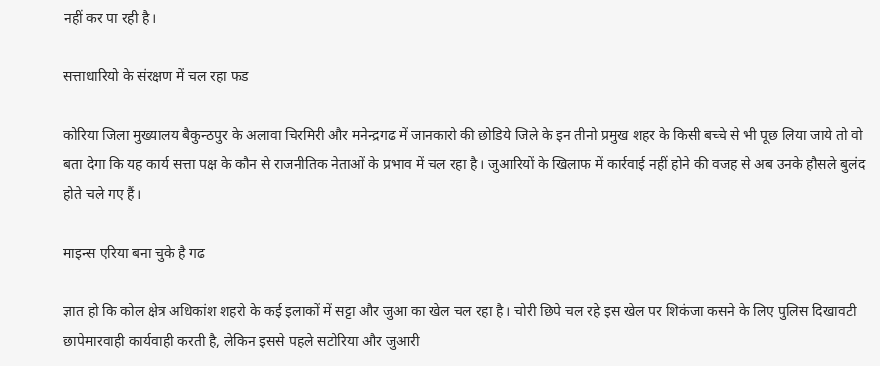नहीं कर पा रही है।

सत्ताधारियो के संरक्षण में चल रहा फड

कोरिया जिला मुख्यालय बैकुन्ठपुर के अलावा चिरमिरी और मनेन्द्रगढ में जानकारो की छोडिये जिले के इन तीनो प्रमुख शहर के किसी बच्चे से भी पूछ लिया जाये तो वो बता देगा कि यह कार्य सत्ता पक्ष के कौन से राजनीतिक नेताओं के प्रभाव में चल रहा है। जुआरियों के खिलाफ में कार्रवाई नहीं होने की वजह से अब उनके हौसले बुलंद होते चले गए हैं।

माइन्स एरिया बना चुके है गढ

ज्ञात हो कि कोल क्षेत्र अधिकांश शहरो के कई इलाकों में सट्टा और जुआ का खेल चल रहा है। चोरी छिपे चल रहे इस खेल पर शिकंजा कसने के लिए पुलिस दिखावटी छापेमारवाही कार्यवाही करती है, लेकिन इससे पहले सटोरिया और जुआरी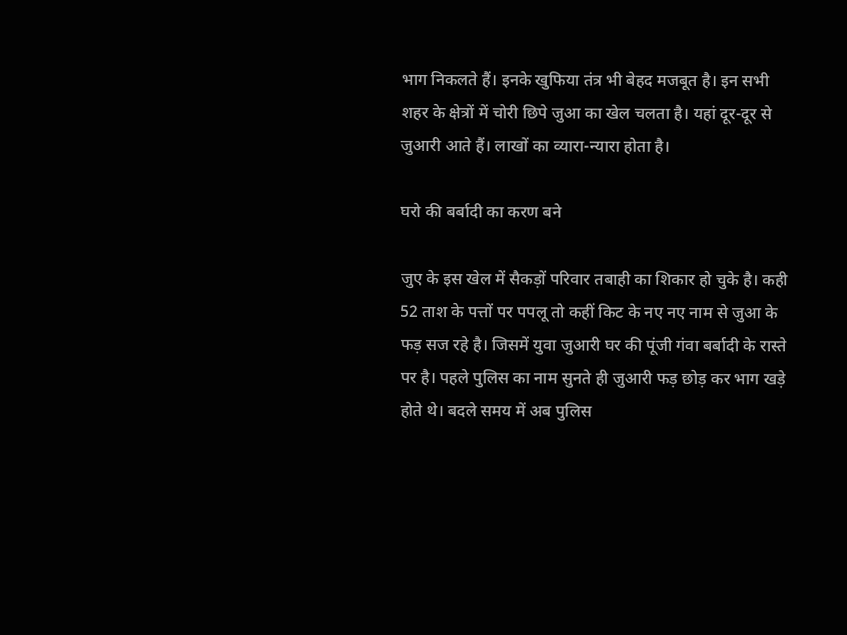भाग निकलते हैं। इनके खुफिया तंत्र भी बेहद मजबूत है। इन सभी शहर के क्षेत्रों में चोरी छिपे जुआ का खेल चलता है। यहां दूर-दूर से जुआरी आते हैं। लाखों का व्यारा-न्यारा होता है।

घरो की बर्बादी का करण बने

जुए के इस खेल में सैकड़ों परिवार तबाही का शिकार हो चुके है। कही 52 ताश के पत्तों पर पपलू तो कहीं किट के नए नए नाम से जुआ के फड़ सज रहे है। जिसमें युवा जुआरी घर की पूंजी गंवा बर्बादी के रास्ते पर है। पहले पुलिस का नाम सुनते ही जुआरी फड़ छोड़ कर भाग खड़े होते थे। बदले समय में अब पुलिस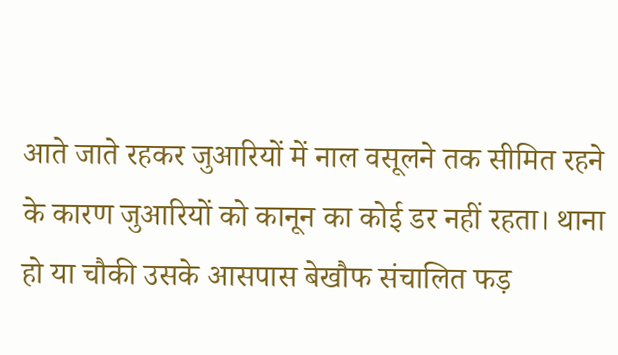आते जाते रहकर जुआरियों में नाल वसूलने तक सीमित रहने के कारण जुआरियों को कानून का कोई डर नहीं रहता। थाना हो या चौकी उसके आसपास बेखौफ संचालित फड़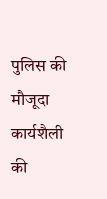पुलिस की मौजूदा कार्यशैली की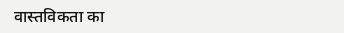वास्तविकता का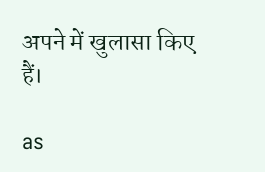अपने में खुलासा किए हैं।

as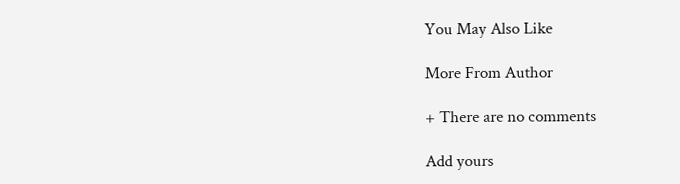You May Also Like

More From Author

+ There are no comments

Add yours